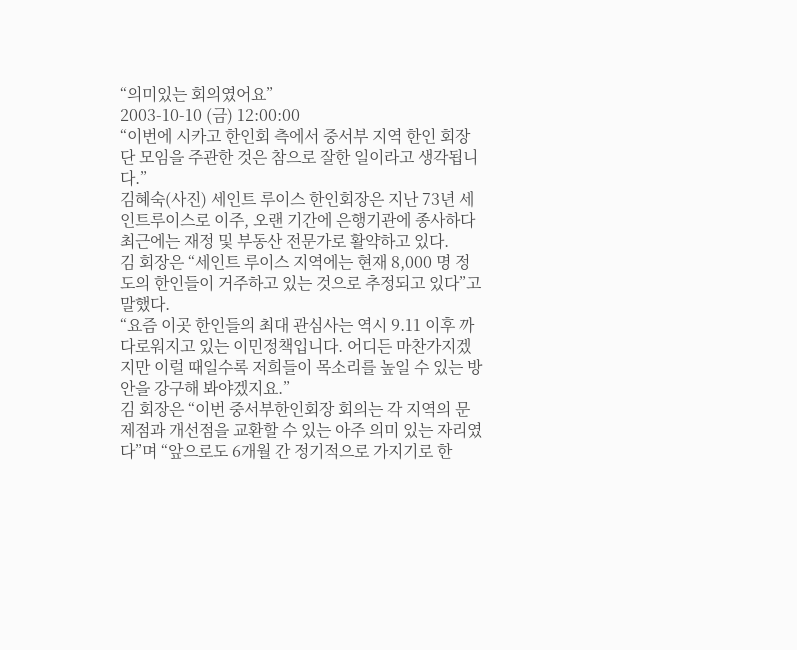“의미있는 회의였어요”
2003-10-10 (금) 12:00:00
“이번에 시카고 한인회 측에서 중서부 지역 한인 회장단 모임을 주관한 것은 참으로 잘한 일이라고 생각됩니다.”
김혜숙(사진) 세인트 루이스 한인회장은 지난 73년 세인트루이스로 이주, 오랜 기간에 은행기관에 종사하다 최근에는 재정 및 부동산 전문가로 활약하고 있다.
김 회장은 “세인트 루이스 지역에는 현재 8,000 명 정도의 한인들이 거주하고 있는 것으로 추정되고 있다”고 말했다.
“요즘 이곳 한인들의 최대 관심사는 역시 9.11 이후 까다로워지고 있는 이민정책입니다. 어디든 마찬가지겠지만 이럴 때일수록 저희들이 목소리를 높일 수 있는 방안을 강구해 봐야겠지요.”
김 회장은 “이번 중서부한인회장 회의는 각 지역의 문제점과 개선점을 교환할 수 있는 아주 의미 있는 자리였다”며 “앞으로도 6개월 간 정기적으로 가지기로 한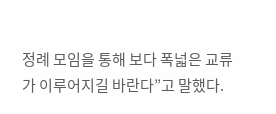정례 모임을 통해 보다 폭넓은 교류가 이루어지길 바란다”고 말했다.